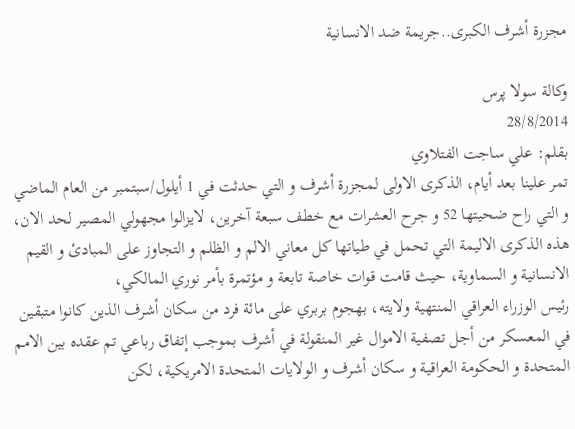مجزرة أشرف الکبری..جريمة ضد الانسانية

وکالة سولا پرس
28/8/2014
بقلم: علي ساجت الفتلاوي
تمر علينا بعد أيام، الذکری الاولی لمجزرة أشرف و التي حدثت في 1 أيلول/سبتمبر من العام الماضي و التي راح ضحيتها 52 و جرح العشرات مع خطف سبعة آخرين، لايزالوا مجهولي المصير لحد الان، هذه الذکری الاليمة التي تحمل في طياتها کل معاني الالم و الظلم و التجاوز علی المبادئ و القيم الانسانية و السماوية، حيث قامت قوات خاصة تابعة و مؤتمرة بأمر نوري المالکي،
رئيس الوزراء العراقي المنتهية ولايته، بهجوم بربري علی مائة فرد من سکان أشرف الذين کانوا متبقين في المعسکر من أجل تصفية الاموال غير المنقولة في أشرف بموجب إتفاق رباعي تم عقده بين الامم المتحدة و الحکومة العراقية و سکان أشرف و الولايات المتحدة الامريکية، لکن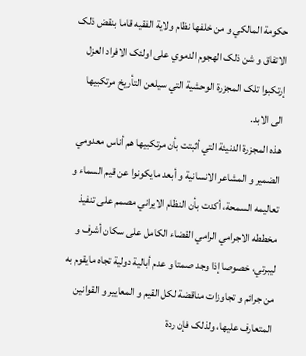حکومة المالکي و من خلفها نظام ولاية الفقيه قاما بنقض ذلک الاتفاق و شن ذلک الهجوم الدموي علی اولئک الافراد العزل إرتکبوا تلک المجزرة الوحشية التي سيلعن التأريخ مرتکبيها الی الابد.
هذه المجزرة الدنيئة التي أثبتت بأن مرتکبيها هم أناس معدومي الضمير و المشاعر الانسانية و أبعد مايکونوا عن قيم السماء و تعاليمه السمحة، أکدت بأن النظام الايراني مصمم علی تنفيذ مخططه الاجرامي الرامي القضاء الکامل علی سکان أشرف و ليبرتي، خصوصا إذا وجد صمتا و عدم أبالية دولية تجاه مايقوم به من جرائم و تجاوزات مناقضة لکل القيم و المعايير و القوانين المتعارف عليها، ولذلک فإن ردة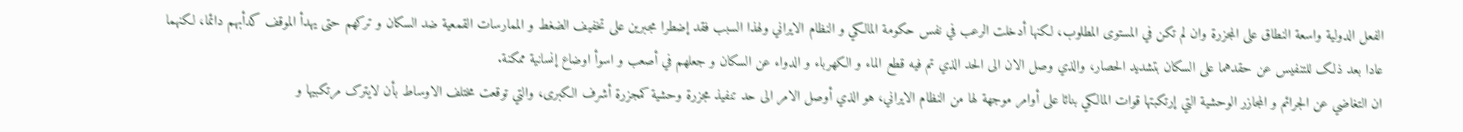الفعل الدولية واسعة النطاق علی المجزرة وان لم تکن في المستوی المطلوب، لکنها أدخلت الرعب في نفس حکومة المالکي و النظام الايراني ولهذا السبب فقد إضطرا مجبرين علی تخفيف الضغط و الممارسات القمعية ضد السکان و ترکهم حتی يهدأ الموقف کدأبهم دائما، لکنهما عادا بعد ذلک للتنفيس عن حقدهما علی السکان بتشديد الحصار، والذي وصل الان الی الحد الذي تم فيه قطع الماء و الکهرباء و الدواء عن السکان و جعلهم في أصعب و اسوأ اوضاع إنسانية ممکنة.
ان التغاضي عن الجرائم و المجازر الوحشية التي إرتکبتها قوات المالکي بنائا علی أوامر موجهة لها من النظام الايراني، هو الذي أوصل الامر الی حد تنفيذ مجزرة وحشية کمجزرة أشرف الکبری، والتي توقعت مختلف الاوساط بأن لايترک مرتکبيها و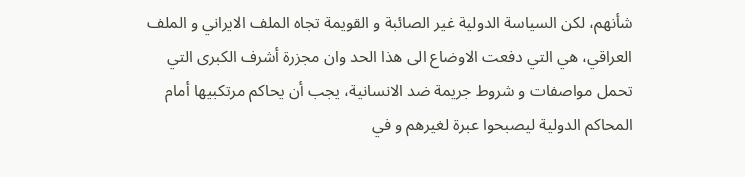شأنهم، لکن السياسة الدولية غير الصائبة و القويمة تجاه الملف الايراني و الملف العراقي، هي التي دفعت الاوضاع الی هذا الحد وان مجزرة أشرف الکبری التي تحمل مواصفات و شروط جريمة ضد الانسانية، يجب أن يحاکم مرتکبيها أمام المحاکم الدولية ليصبحوا عبرة لغيرهم و في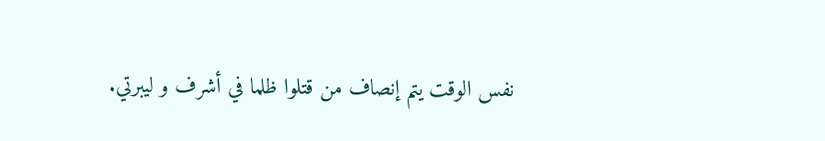نفس الوقت يتم إنصاف من قتلوا ظلما في أشرف و ليبرتي.